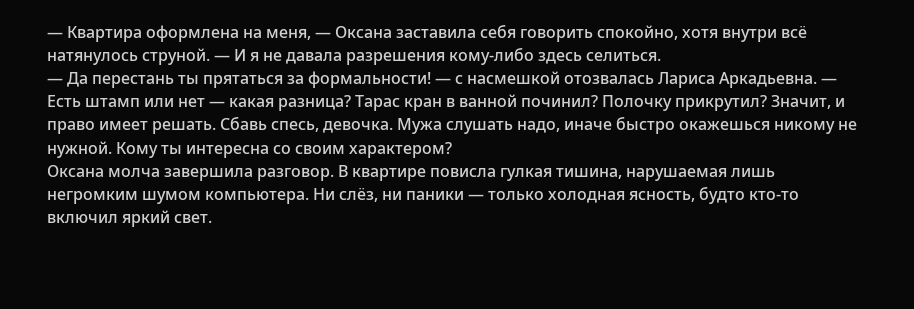— Квартира оформлена на меня, — Оксана заставила себя говорить спокойно, хотя внутри всё натянулось струной. — И я не давала разрешения кому-либо здесь селиться.
— Да перестань ты прятаться за формальности! — с насмешкой отозвалась Лариса Аркадьевна. — Есть штамп или нет — какая разница? Тарас кран в ванной починил? Полочку прикрутил? Значит, и право имеет решать. Сбавь спесь, девочка. Мужа слушать надо, иначе быстро окажешься никому не нужной. Кому ты интересна со своим характером?
Оксана молча завершила разговор. В квартире повисла гулкая тишина, нарушаемая лишь негромким шумом компьютера. Ни слёз, ни паники — только холодная ясность, будто кто-то включил яркий свет.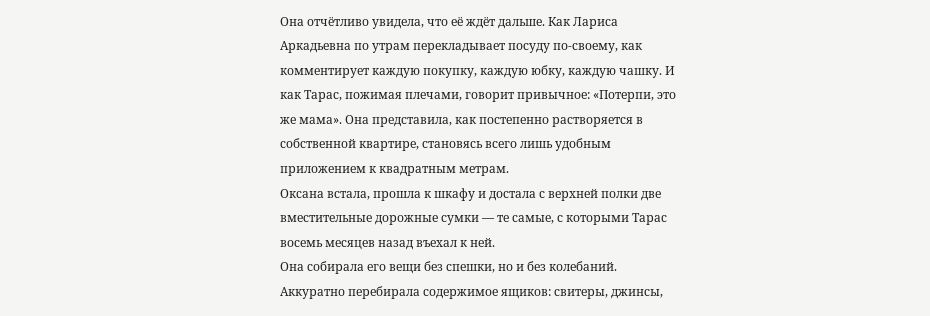Она отчётливо увидела, что её ждёт дальше. Как Лариса Аркадьевна по утрам перекладывает посуду по-своему, как комментирует каждую покупку, каждую юбку, каждую чашку. И как Тарас, пожимая плечами, говорит привычное: «Потерпи, это же мама». Она представила, как постепенно растворяется в собственной квартире, становясь всего лишь удобным приложением к квадратным метрам.
Оксана встала, прошла к шкафу и достала с верхней полки две вместительные дорожные сумки — те самые, с которыми Тарас восемь месяцев назад въехал к ней.
Она собирала его вещи без спешки, но и без колебаний. Аккуратно перебирала содержимое ящиков: свитеры, джинсы,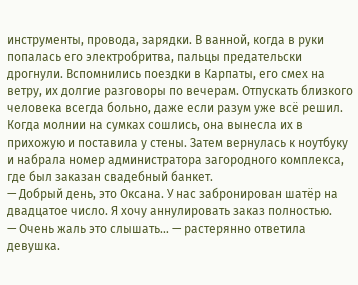инструменты, провода, зарядки. В ванной, когда в руки попалась его электробритва, пальцы предательски дрогнули. Вспомнились поездки в Карпаты, его смех на ветру, их долгие разговоры по вечерам. Отпускать близкого человека всегда больно, даже если разум уже всё решил.
Когда молнии на сумках сошлись, она вынесла их в прихожую и поставила у стены. Затем вернулась к ноутбуку и набрала номер администратора загородного комплекса, где был заказан свадебный банкет.
— Добрый день, это Оксана. У нас забронирован шатёр на двадцатое число. Я хочу аннулировать заказ полностью.
— Очень жаль это слышать… — растерянно ответила девушка.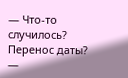— Что-то случилось? Перенос даты?
—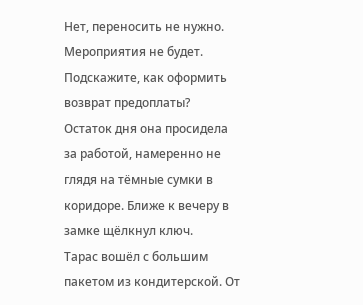Нет, переносить не нужно. Мероприятия не будет. Подскажите, как оформить возврат предоплаты?
Остаток дня она просидела за работой, намеренно не глядя на тёмные сумки в коридоре. Ближе к вечеру в замке щёлкнул ключ.
Тарас вошёл с большим пакетом из кондитерской. От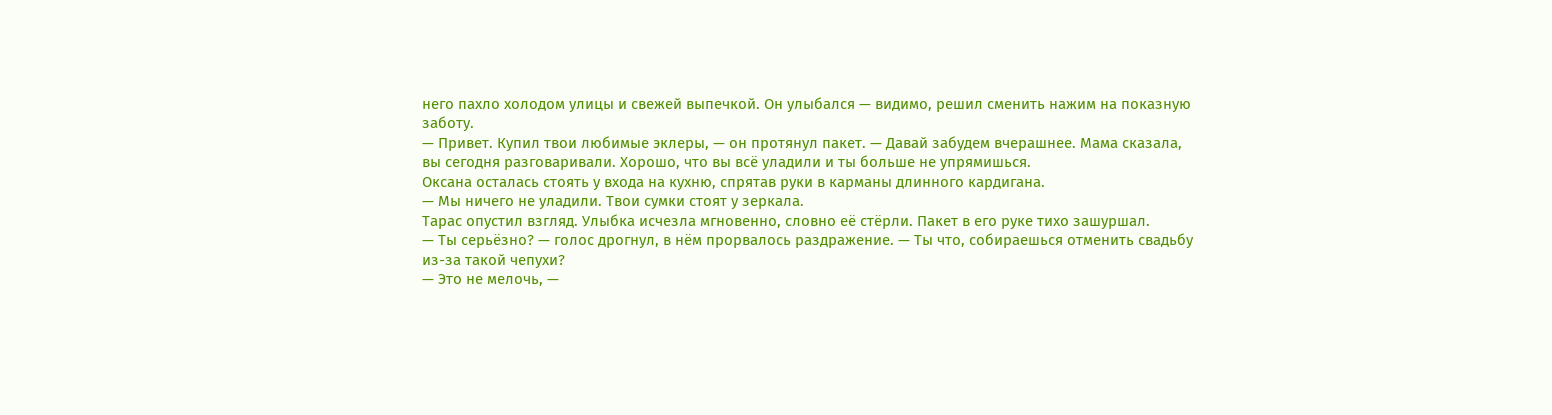него пахло холодом улицы и свежей выпечкой. Он улыбался — видимо, решил сменить нажим на показную заботу.
— Привет. Купил твои любимые эклеры, — он протянул пакет. — Давай забудем вчерашнее. Мама сказала, вы сегодня разговаривали. Хорошо, что вы всё уладили и ты больше не упрямишься.
Оксана осталась стоять у входа на кухню, спрятав руки в карманы длинного кардигана.
— Мы ничего не уладили. Твои сумки стоят у зеркала.
Тарас опустил взгляд. Улыбка исчезла мгновенно, словно её стёрли. Пакет в его руке тихо зашуршал.
— Ты серьёзно? — голос дрогнул, в нём прорвалось раздражение. — Ты что, собираешься отменить свадьбу из-за такой чепухи?
— Это не мелочь, —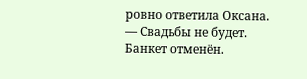ровно ответила Оксана. — Свадьбы не будет. Банкет отменён.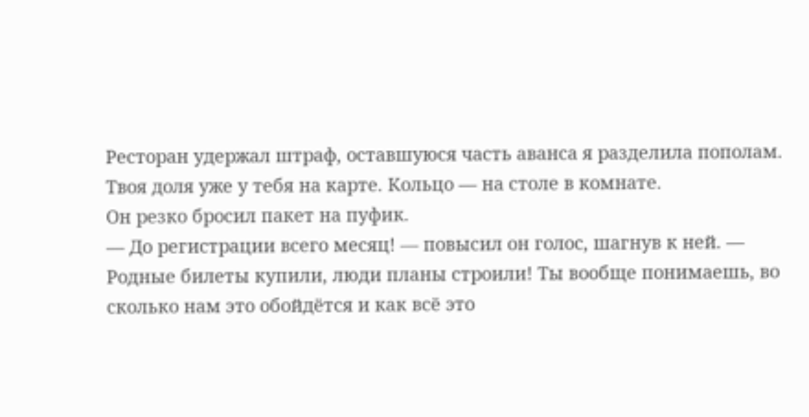Ресторан удержал штраф, оставшуюся часть аванса я разделила пополам. Твоя доля уже у тебя на карте. Кольцо — на столе в комнате.
Он резко бросил пакет на пуфик.
— До регистрации всего месяц! — повысил он голос, шагнув к ней. — Родные билеты купили, люди планы строили! Ты вообще понимаешь, во сколько нам это обойдётся и как всё это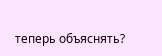теперь объяснять?